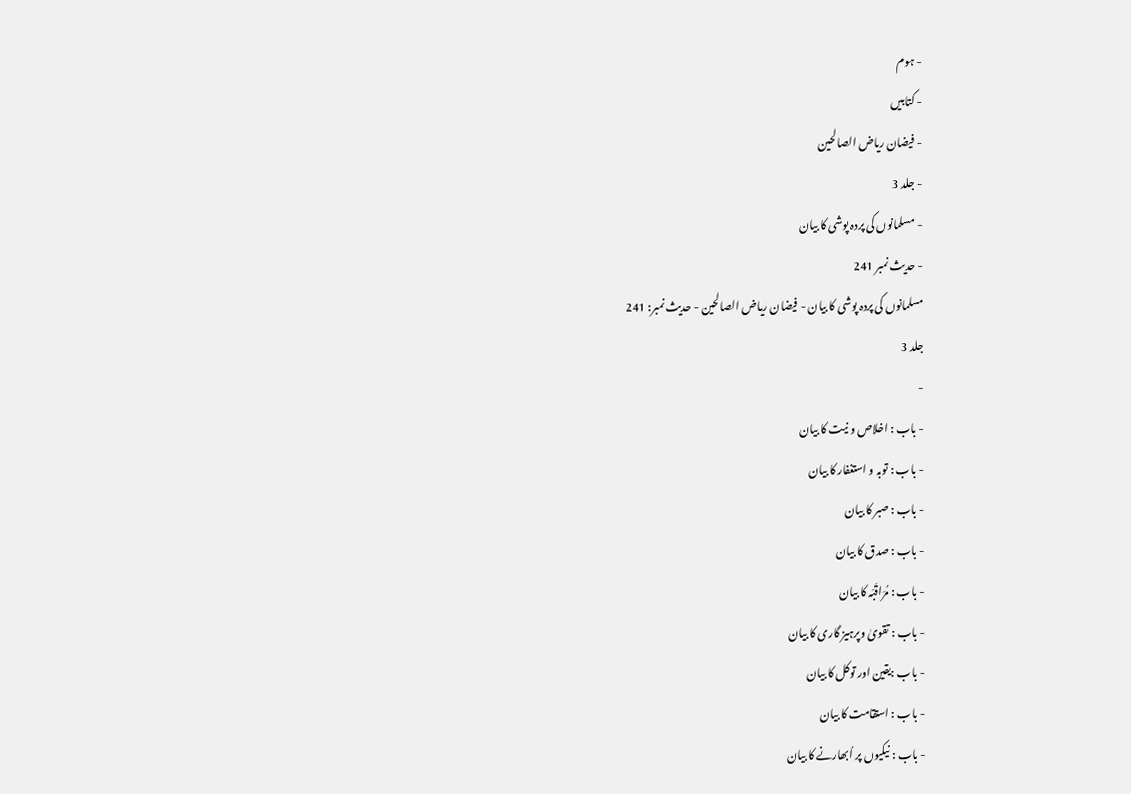- ہوم
- کتابیں
- فیضان ریاض الصالحین
- جلد 3
- مسلمانوں کی پردہ پوشی کا بیان
- حدیث نمبر 241
مسلمانوں کی پردہ پوشی کا بیان - فیضان ریاض الصالحین - حدیث نمبر: 241
جلد 3
-
- باب : اخلاص و نیت کا بیان
- باب : توبہ و استغفار کا بیان
- باب : صبر کا بیان
- باب : صدق کا بیان
- باب : مُرَاقَبَہ کا بیان
- باب : تقویٰ وپرہیز گاری کا بیان
- باب :یقین اور توکل کا بیان
- باب : استقامت کا بیان
- باب : نیکیوں پر اُبھارنے کا بیان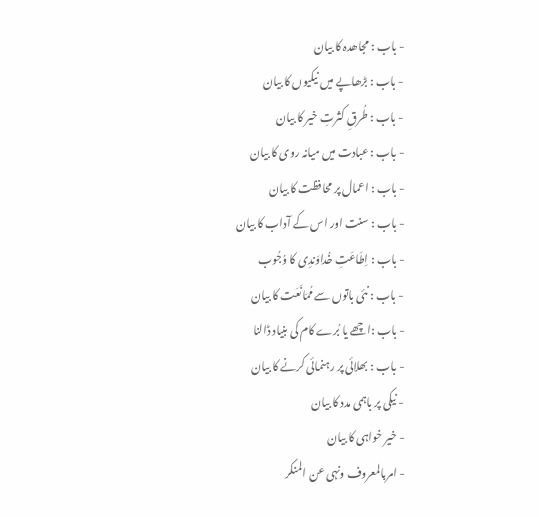- باب : مجاھدہ کا بیان
- باب : بڑھاپے میں نیکیوں کا بیان
- باب : طُرقِ کثرتِ خیر کا بیان
- باب : عبادت میں میانہ روی کا بیان
- باب : اعمال پر محافظت کا بیان
- باب : سنت اور اس کے آداب کا بیان
- باب : اِطَاعَتِ خُداوَندِی کا وُجُوب
- باب : نئی باتوں سے مُمَانَعَت کا بیان
- باب :اچھے یا بُرے کام کی بنیاد ڈالنا
- باب : بھلائی پر رہنمائی کرنے کا بیان
- نیکی پر باہمی مدد کا بیان
- خیر خواہی کا بیان
- امربالمعروف ونہی عن المنکر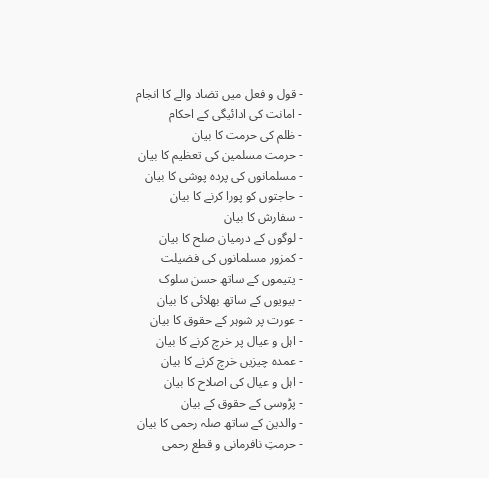- قول و فعل میں تضاد والے کا انجام
- امانت کی ادائیگی کے احکام
- ظلم کی حرمت کا بیان
- حرمت مسلمین کی تعظیم کا بیان
- مسلمانوں کی پردہ پوشی کا بیان
- حاجتوں کو پورا کرنے کا بیان
- سفارش کا بیان
- لوگوں کے درمیان صلح کا بیان
- کمزور مسلمانوں کی فضیلت
- یتیموں کے ساتھ حسن سلوک
- بیویوں کے ساتھ بھلائی کا بیان
- عورت پر شوہر کے حقوق کا بیان
- اہل و عیال پر خرچ کرنے کا بیان
- عمدہ چیزیں خرچ کرنے کا بیان
- اہل و عیال کی اصلاح کا بیان
- پڑوسی کے حقوق کے بیان
- والدین کے ساتھ صلہ رحمی کا بیان
- حرمتِ نافرمانی و قطع رحمی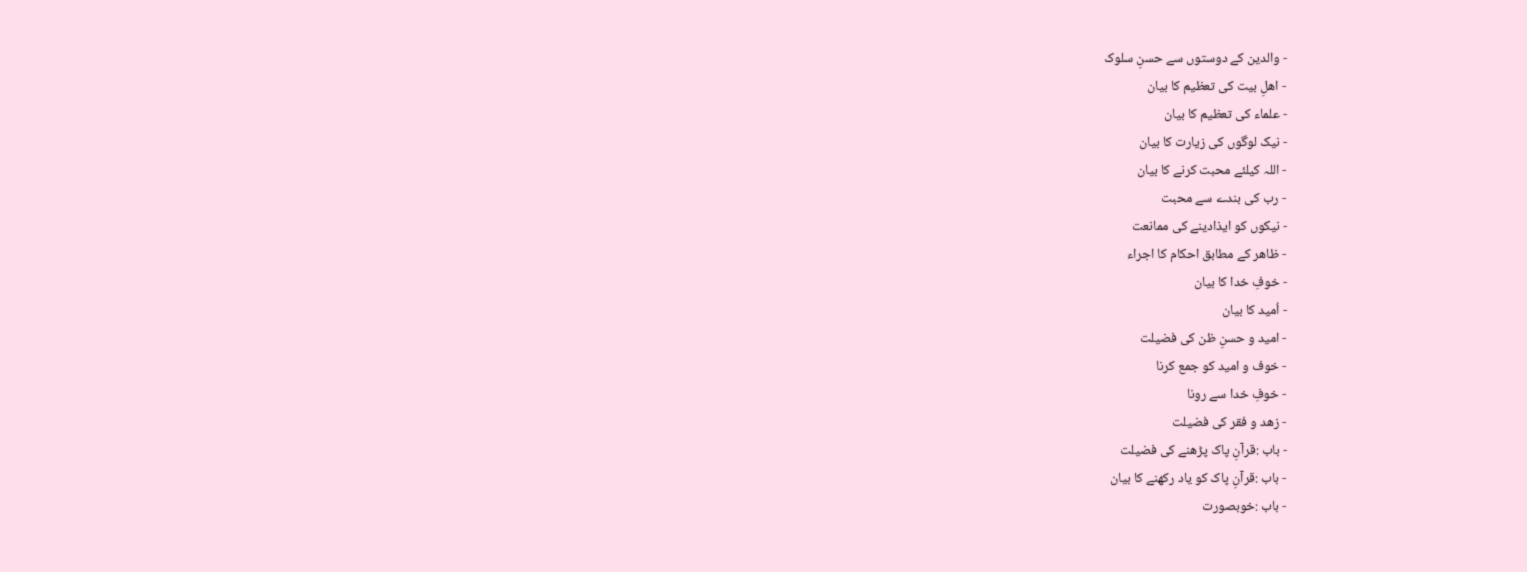- والدین کے دوستوں سے حسنِ سلوک
- اھلِ بیت کی تعظیم کا بیان
- علماء کی تعظیم کا بیان
- نیک لوگوں کی زیارت کا بیان
- اللہ کیلئے محبت کرنے کا بیان
- رب کی بندے سے محبت
- نیکوں کو ایذادینے کی ممانعت
- ظاھر کے مطابق احکام کا اجراء
- خوفِ خدا کا بیان
- اُمید کا بیان
- امید و حسنِ ظن کی فضیلت
- خوف و امید کو جمع کرنا
- خوفِ خدا سے رونا
- زھد و فقر کی فضیلت
- باب :قرآنِ پاک پڑھنے کی فضیلت
- باب :قرآنِ پاک کو یاد رکھنے کا بیان
- باب :خوبصورت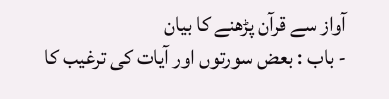آواز سے قرآن پڑھنے کا بیان
- باب : بعض سورتوں اور آیات کی ترغیب کا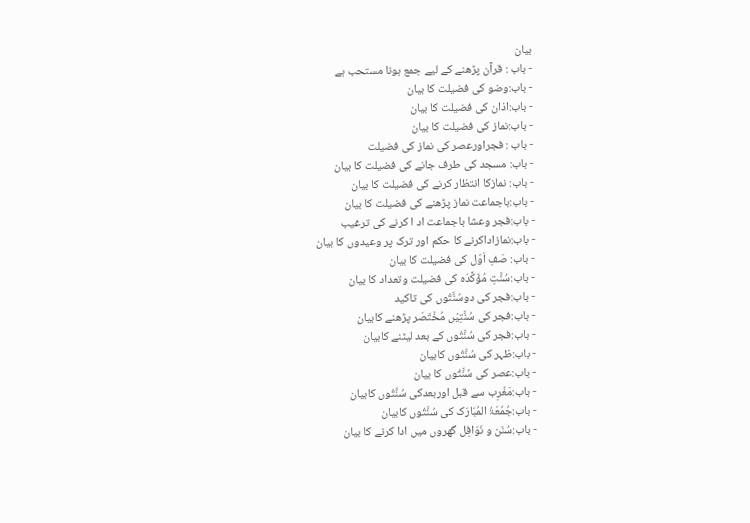بیان
- باب : قرآن پڑھنے کے لیے جمع ہونا مستحب ہے
- باب:وضو کی فضیلت کا بیان
- باب:اذان کی فضیلت کا بیان
- باب:نماز کی فضیلت کا بیان
- باب : فجراورعصر کی نماز کی فضیلت
- باب: مسجد کی طرف جانے کی فضیلت کا بیان
- باب: نمازکا انتظار کرنے کی فضیلت کا بیان
- باب:باجماعت نماز پڑھنے کی فضیلت کا بیان
- باب:فجر وعشا باجماعت اد ا کرنے کی ترغیب
- باب:نمازاداکرنے کا حکم اور ترک پر وعیدوں کا بیان
- باب: صَفِ اَوّل کی فضیلت کا بیان
- باب:سُنَّتِ مُؤَکَّدَہ کی فضیلت وتعداد کا بیان
- باب:فجر کی دوسُنَّتُوں کی تاکید
- باب:فجر کی سُنَّتِیْں مُخْتَصَر پڑھنے کابیان
- باب:فجر کی سُنَّتُوں کے بعد لیٹنے کابیان
- باب:ظہر کی سُنَّتُوں کابیان
- باب:عصر کی سُنَّتُوں کا بیان
- باب:مَغْرِب سے قبل اوربعدکی سُنَّتُوں کابیان
- باب:جُمُعَۃُ المُبَارَک کی سُنَّتُوں کابیان
- باب:سُنَن و نَوَافِل گھروں میں ادا کرنے کا بیان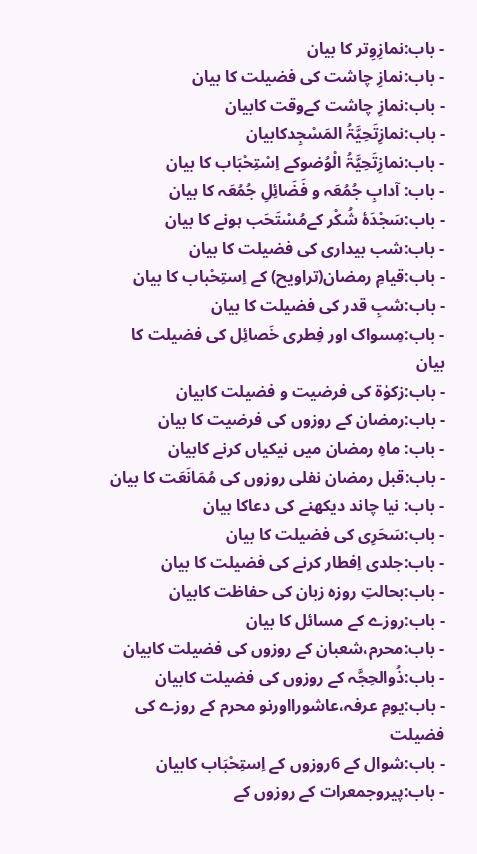- باب:نمازِوِتر كا بیان
- باب:نمازِ چاشت کی فضیلت کا بیان
- باب:نمازِ چاشت کےوقت کابیان
- باب:نمازِتَحِیَّۃُ المَسْجِدکابیان
- باب:نمازِتَحِیَّۃُ الْوُضوکے اِسْتِحْبَاب کا بیان
- باب: آدابِ جُمُعَہ و فَضَائِلِ جُمُعَہ کا بیان
- باب:سَجْدَۂ شُکْر کےمُسْتَحَب ہونے کا بیان
- باب:شب بیداری کی فضیلت کا بیان
- باب:قیامِ رمضان(تراویح) کے اِستِحْباب کا بیان
- باب:شبِ قدر کی فضیلت کا بیان
- باب:مِسواک اور فِطری خَصائِل کی فضیلت کا بیان
- باب:زکوٰۃ کی فرضیت و فضیلت کابیان
- باب:رمضان کے روزوں کی فرضیت کا بیان
- باب: ماہِ رمضان میں نیکیاں کرنے کابیان
- باب:قبل رمضان نفلی روزوں کی مُمَانَعَت کا بیان
- باب: نیا چاند دیکھنے کی دعاکا بیان
- باب:سَحَرِی کی فضیلت کا بیان
- باب:جلدی اِفطار کرنے کی فضیلت کا بیان
- باب:بحالتِ روزہ زبان کی حفاظت کابیان
- باب:روزے کے مسائل کا بیان
- باب:محرم،شعبان کے روزوں کی فضیلت کابیان
- باب:ذُوالحِجَّہ کے روزوں کی فضیلت کابیان
- باب:یومِ عرفہ،عاشورااورنو محرم کے روزے کی فضیلت
- باب:شوال کے 6روزوں کے اِستِحْبَاب کابیان
- باب:پیروجمعرات کے روزوں کے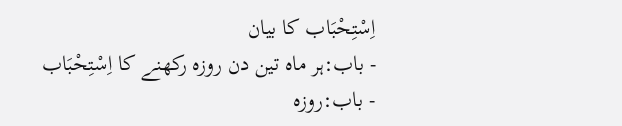اِسْتِحْبَاب کا بیان
- باب:ہر ماہ تین دن روزہ رکھنے کا اِسْتِحْبَاب
- باب:روزہ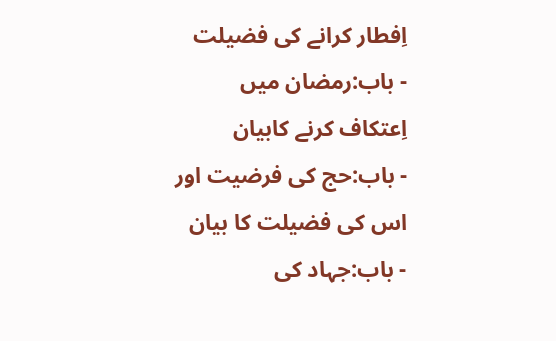اِفطار کرانے کی فضیلت
- باب:رمضان میں اِعتکاف کرنے کابیان
- باب:حج کی فرضیت اور اس کی فضیلت کا بیان
- باب:جہاد کی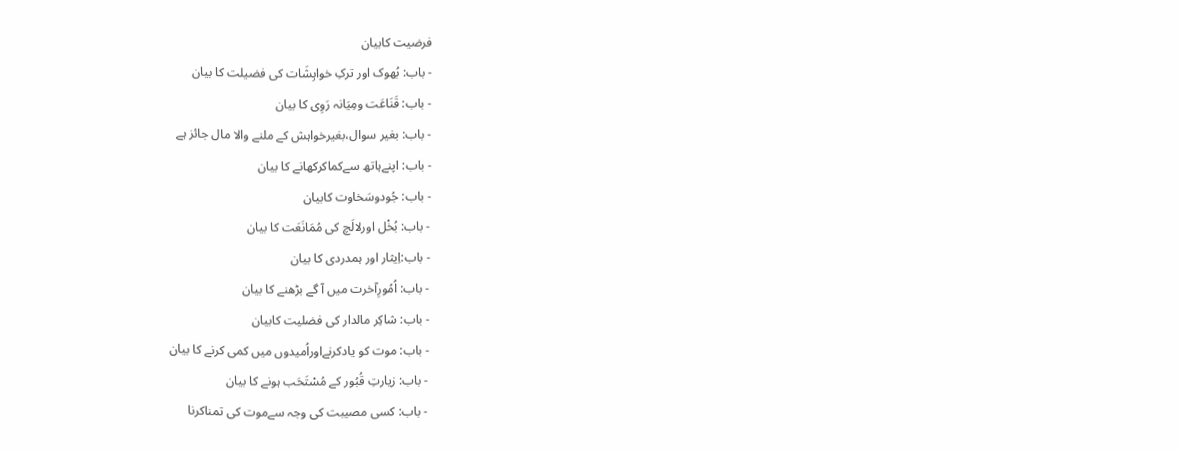فرضیت کابیان
- باب: بُھوک اور ترکِ خواہِشَات کی فضیلت کا بیان
- باب: قَنَاعَت ومِیَانہ رَوِی کا بیان
- باب: بغیر سوال،بغیرخواہش کے ملنے والا مال جائز ہے
- باب: اپنےہاتھ سےکماکرکھانے کا بیان
- باب: جُودوسَخاوت کابیان
- باب: بُخْل اورلالَچ کی مُمَانَعَت کا بیان
- باب:اِیثار اور ہمدردی کا بیان
- باب: اُمُورِآخرت میں آ گے بڑھنے کا بیان
- باب: شاکِر مالدار کی فضلیت کابیان
- باب: موت کو یادکرنےاوراُمیدوں میں کمی کرنے کا بیان
- باب: زیارتِ قُبُور کے مُسْتَحَب ہونے کا بیان
- باب: کسی مصیبت کی وجہ سےموت کی تمناکرنا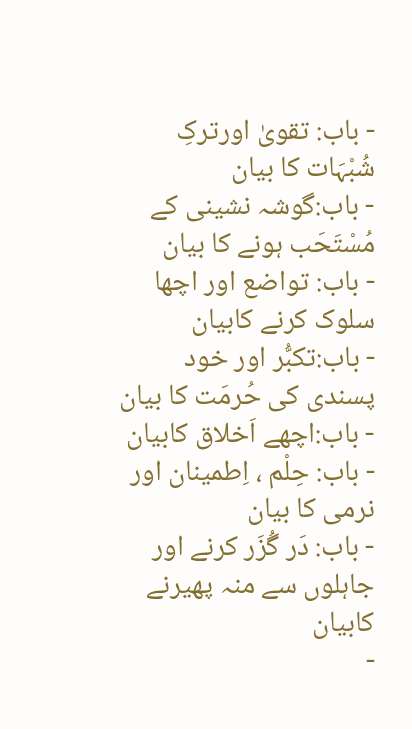- باب: تقویٰ اورترکِ شُبْہَات کا بیان
- باب:گوشہ نشینی کے مُسْتَحَب ہونے کا بیان
- باب: تواضع اور اچھا سلوک کرنے کابیان
- باب:تکبُّر اور خود پسندی کی حُرمَت کا بیان
- باب:اچھے اَخلاق کابیان
- باب: حِلْم ، اِطمینان اور نرمی کا بیان
- باب: دَر گُزَر کرنے اور جاہلوں سے منہ پھیرنے کابیان
-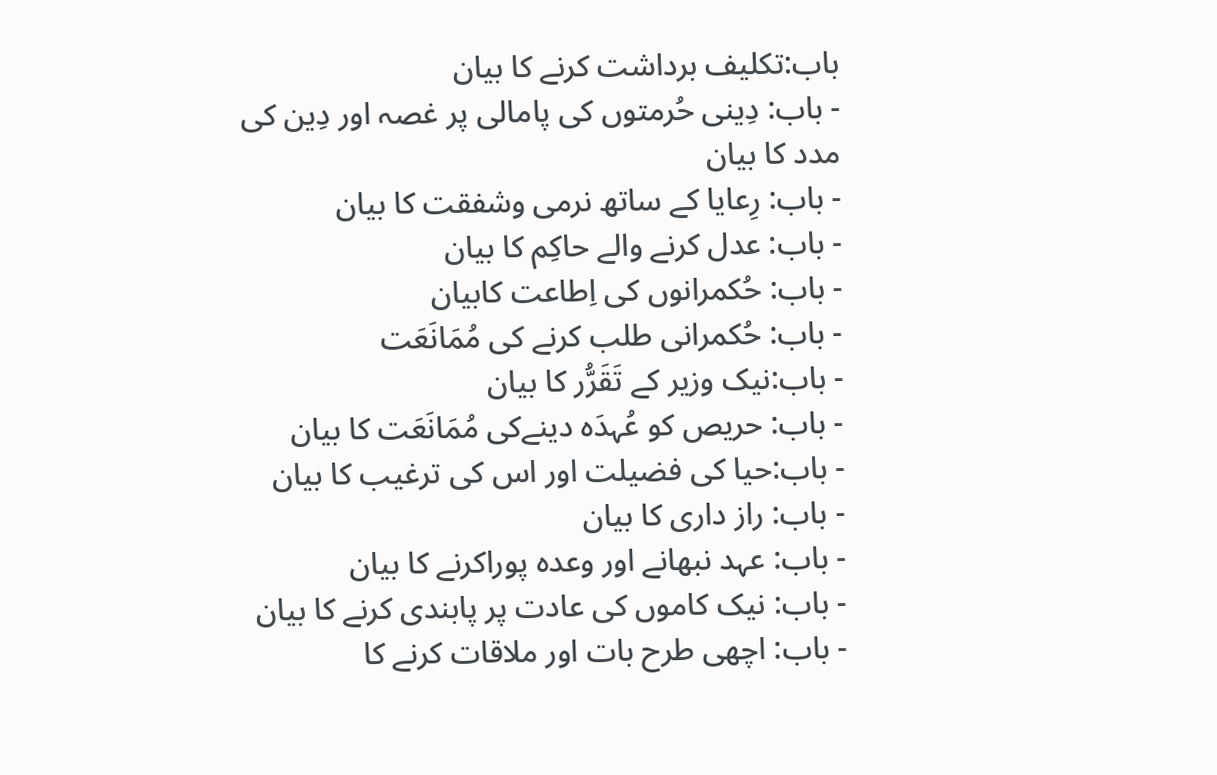باب:تکلیف برداشت کرنے کا بیان
- باب: دِینی حُرمتوں کی پامالی پر غصہ اور دِین کی مدد کا بیان
- باب: رِعایا کے ساتھ نرمی وشفقت کا بیان
- باب: عدل کرنے والے حاکِم کا بیان
- باب: حُکمرانوں کی اِطاعت کابیان
- باب: حُکمرانی طلب کرنے کی مُمَانَعَت
- باب:نیک وزیر کے تَقَرُّر کا بیان
- باب: حریص کو عُہدَہ دینےکی مُمَانَعَت کا بیان
- باب:حیا کی فضیلت اور اس کی ترغیب کا بیان
- باب: راز داری کا بیان
- باب: عہد نبھانے اور وعدہ پوراکرنے کا بیان
- باب: نیک کاموں کی عادت پر پابندی کرنے کا بیان
- باب: اچھی طرح بات اور ملاقات کرنے کا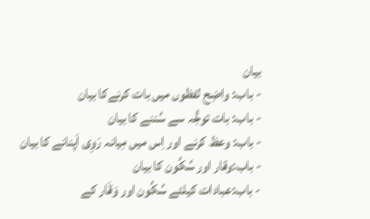بیان
- باب: واضِح لفظوں میں بات کرنےکا بیان
- باب: بات توجُّہ سے سُننے کا بیان
- باب: وعظ کرنے اور اِس میں مِیانہ رَوِی اَپنانے کا بیان
- باب:وقار اور سُکُون کا بیان
- باب:عبادات کیلئے سُکُون اور وَقَار کے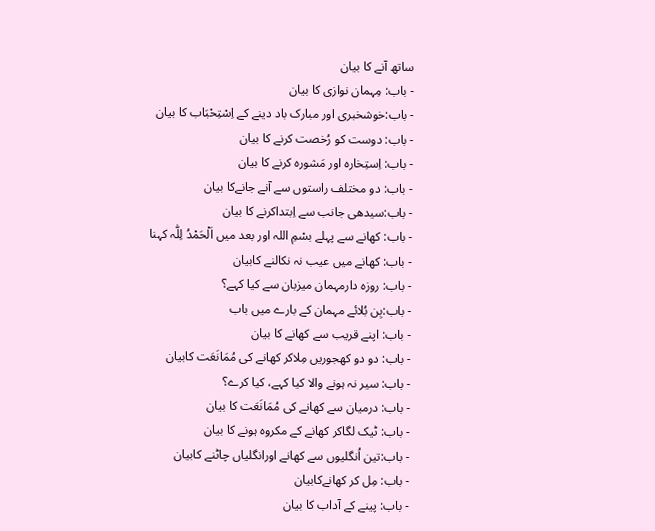ساتھ آنے کا بیان
- باب: مِہمان نوازی کا بیان
- باب:خوشخبری اور مبارک باد دینے کے اِسْتِحْبَاب کا بیان
- باب: دوست کو رُخصت کرنے کا بیان
- باب: اِستِخاره اور مَشورہ کرنے کا بیان
- باب: دو مختلف راستوں سے آنے جانےکا بیان
- باب:سیدھی جانب سے اِبتداکرنے کا بیان
- باب: کھانے سے پہلے بسْمِ اللہ اور بعد میں اَلْحَمْدُ لِلّٰہ کہنا
- باب: کھانے میں عیب نہ نکالنے کابیان
- باب: روزہ دارمہمان میزبان سے کیا کہے؟
- باب:بِن بُلائے مہمان کے بارے میں باب
- باب: اپنے قریب سے کھانے کا بیان
- باب: دو دو کھجوریں مِلاکر کھانے کی مُمَانَعَت کابیان
- باب: سیر نہ ہونے والا کیا کہے، کیا کرے؟
- باب: درمیان سے کھانے کی مُمَانَعَت کا بیان
- باب: ٹیک لگاکر کھانے کے مکروہ ہونے کا بیان
- باب:تین اُنگلیوں سے کھانے اورانگلیاں چاٹنے کابیان
- باب: مِل کر کھانےکابیان
- باب: پینے کے آداب کا بیان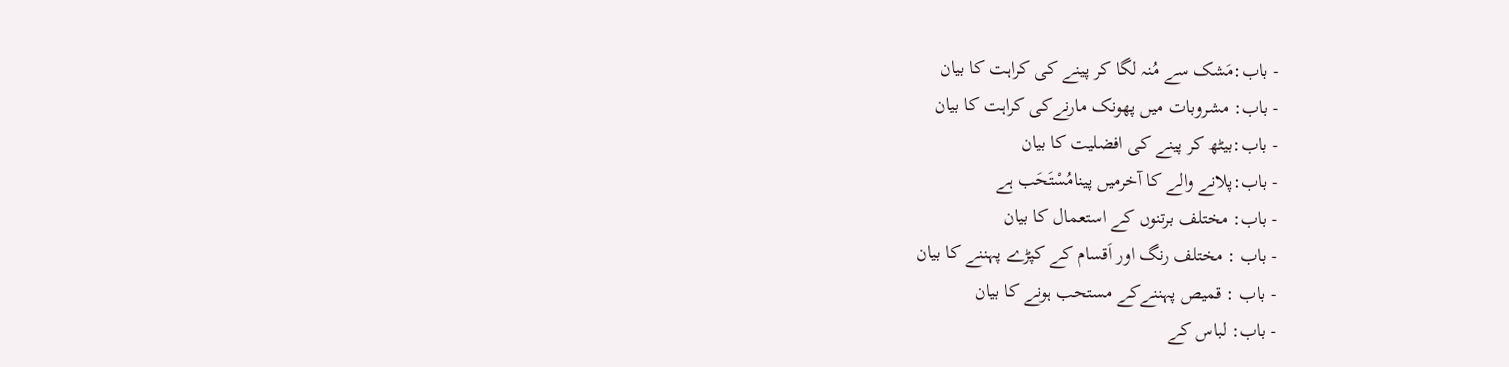- باب:مَشک سے مُنہ لگا کر پینے کی کراہت کا بیان
- باب: مشروبات میں پھونک مارنےکی کراہت کا بیان
- باب:بیٹھ کر پینے کی افضلیت کا بیان
- باب:پلانے والے کا آخرمیں پینامُسْتَحَب ہے
- باب: مختلف برتنوں کے استعمال کا بیان
- باب : مختلف رنگ اور اَقسام کے کپڑے پہننے کا بیان
- باب : قمیص پہننےکے مستحب ہونے کا بیان
- باب: لباس کے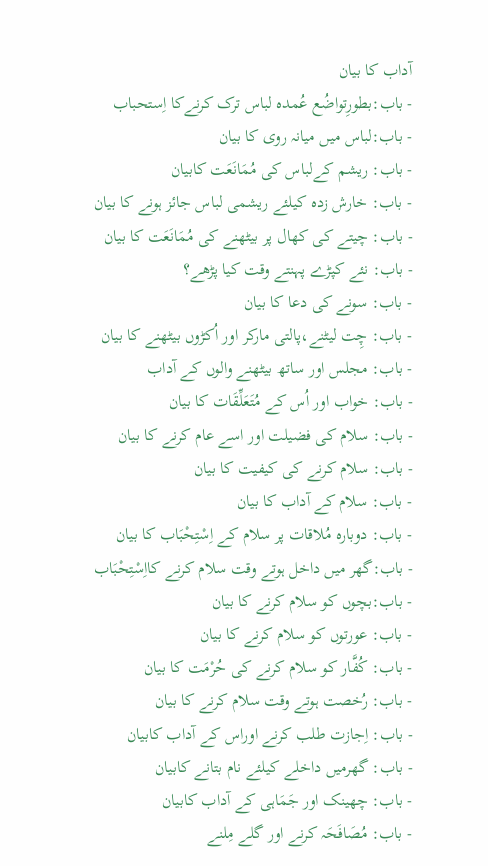آداب کا بیان
- باب:بطورِتواضُع عُمدہ لباس ترک کرنےکا اِستحباب
- باب:لباس میں میانہ روی کا بیان
- باب: ریشم کےلباس کی مُمَانَعَت کابیان
- باب: خارش زدہ کیلئے ریشمی لباس جائز ہونے کا بیان
- باب: چیتے کی کھال پر بیٹھنے کی مُمَانَعَت کا بیان
- باب: نئے کپڑے پہنتے وقت کیا پڑھے؟
- باب: سونے کی دعا کا بیان
- باب: چِت لیٹنے،پالتی مارکر اور اُکڑوں بیٹھنے کا بیان
- باب: مجلس اور ساتھ بیٹھنے والوں کے آداب
- باب: خواب اور اُس کے مُتَعَلِّقَات کا بیان
- باب: سلام کی فضیلت اور اسے عام کرنے کا بیان
- باب: سلام کرنے کی کیفیت کا بیان
- باب: سلام کے آداب کا بیان
- باب: دوبارہ مُلاقات پر سلام کے اِسْتِحْبَاب کا بیان
- باب:گھر میں داخل ہوتے وقت سلام کرنے کااِسْتِحْبَاب
- باب:بچوں کو سلام کرنے کا بیان
- باب: عورتوں کو سلام کرنے کا بیان
- باب: کُفَّار کو سلام کرنے کی حُرْمَت کا بیان
- باب: رُخصت ہوتے وقت سلام کرنے کا بیان
- باب: اِجازت طلب کرنے اوراس کے آداب کابیان
- باب: گھرمیں داخلے کیلئے نام بتانے کابیان
- باب: چھینک اور جَمَاہی کے آداب کابیان
- باب: مُصَافَحَہ کرنے اور گلے مِلنے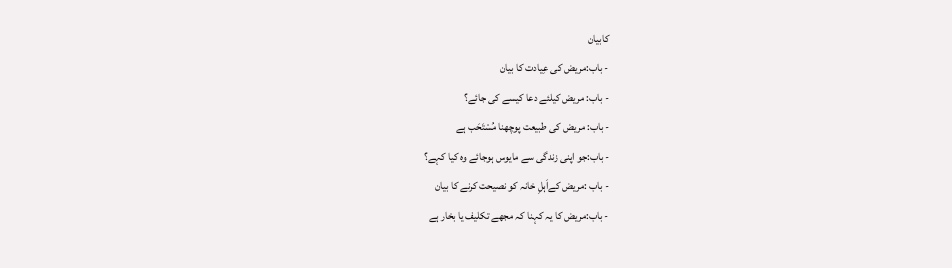کابیان
- باب:مریض کی عِیادت کا بیان
- باب: مریض کیلئے دعا کیسے کی جائے؟
- باب: مریض کی طبیعت پوچھنا مُسْتَحَب ہے
- باب:جو اپنی زندگی سے مایوس ہوجائے وہ کیا کہے؟
- باب :مریض کےاَہلِ خانہ کو نصیحت کرنے کا بیان
- باب:مریض کا یہ کہنا کہ مجھے تکلیف یا بخار ہے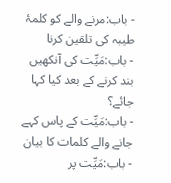- باب:مرنے والے کو کلمۂ طیبہ کی تلقین کرنا
- باب:مَیِّت کی آنکھیں بند کرنے کے بعد کیا کہا جائے؟
- باب:مَیِّت کے پاس کہے جانے والے کلمات کا بیان
- باب:مَیِّت پر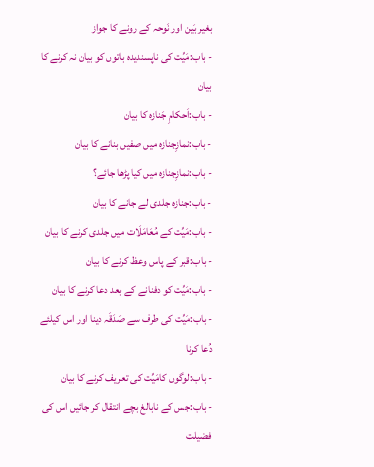بغیر بَین اور نَوحہ کے رونے کا جواز
- باب:مَیِّت کی ناپسندیدہ باتوں کو بیان نہ کرنے کا بیان
- باب:اَحکامِ جَنازہ کا بیان
- باب:نمازِجنازہ میں صفیں بنانے کا بیان
- باب:نمازِجنازہ میں کیا پڑھا جائے؟
- باب:جنازہ جلدی لے جانے کا بیان
- باب:مَیِّت کے مُعَامَلَات میں جلدی کرنے کا بیان
- باب:قبر کے پاس وعظ کرنے کا بیان
- باب:مَیِّت کو دفنانے کے بعد دعا کرنے کا بیان
- باب:مَیِّت کی طرف سے صَدَقَہ دینا اور اس کیلئے دُعا کرنا
- باب:لوگوں کامَیِّت کی تعریف کرنے کا بیان
- باب:جس کے نابالغ بچے انتقال کر جائیں اس کی فضیلت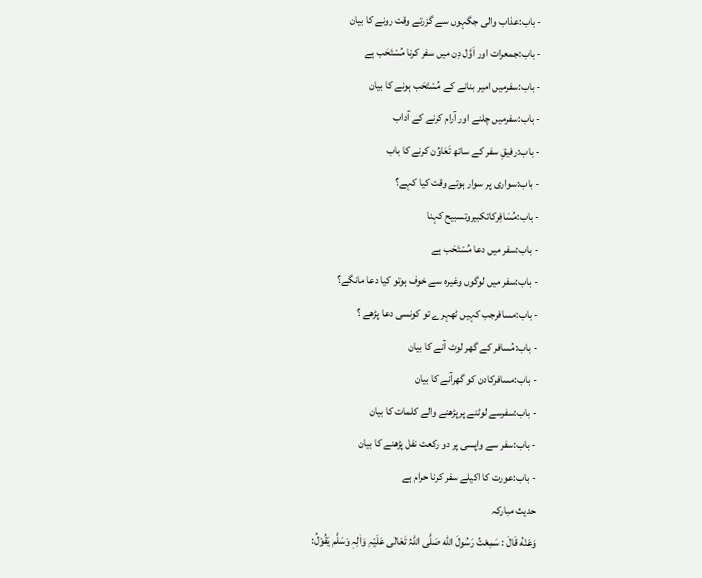- باب:عذاب والی جگہوں سے گزرتے وقت رونے کا بیان
- باب:جمعرات اور اَوَّل دِن میں سفر کرنا مُسْتَحَب ہے
- باب:سفرمیں امیر بنانے کے مُسْتَحَب ہونے کا بیان
- باب:سفرمیں چلنے اور آرام کرنے کے آداب
- باب:رفیقِ سفر کے ساتھ تَعَاوُن کرنے کا باب
- باب:سواری پر سوار ہوتے وقت کیا کہے؟
- باب:مُسَافِرکاتکبیروتسبیح کہنا
- باب:سفر میں دعا مُسْتَحَب ہے
- باب:سفر میں لوگوں وغیرہ سے خوف ہوتو کیا دعا مانگے؟
- باب:مسافرجب کہیں ٹھہرے تو کونسی دعا پڑھے ؟
- باب:مُسافر کے گھر لوٹ آنے کا بیان
- باب:مسافرکادن کو گھرآنے کا بیان
- باب:سفرسے لوٹنے پرپڑھنے والے کلمات کا بیان
- باب:سفر سے واپسی پر دو رکعت نفل پڑھنے کا بیان
- باب:عورت کا اکیلے سفر کرنا حرام ہے
حدیث مبارکہ
وَعَنْهُ قَالَ : سَمِعْتُ رَسُولَ الله صَلَّی اللہُ تَعَالٰی عَلَیْہِ وَاٰلِہٖ وَسَلَّم يَقُوْلُ: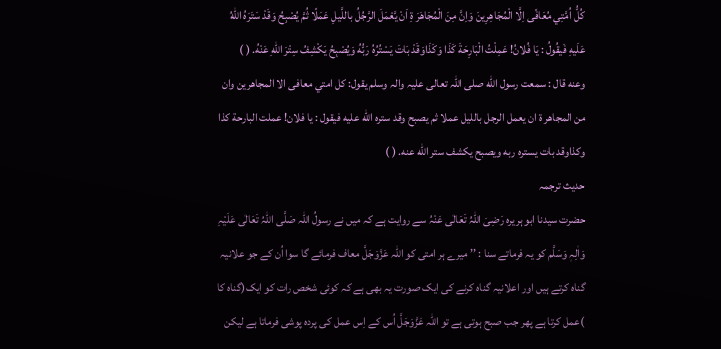كُلُّ اُمَّتِي مُعَافًی اِلَّا الْمُجَاهِرِينَ وَاِنَّ مِنَ الْمُجَاهَرَ ةِ اَنْ يَّعْمَلَ الرَّجُلُ باللَّيلِ عَمَلًا ثُمَّ يُصْبِحُ وَقَدْ سَتَرَهُ اللهُ عَلَيهِ فَيقُولُ : يَا فُلانُ! عَمِلْتُ الْبَارِحَةَ كَذَا وَكَذَاوَقَدْ بَاتَ يَسْتُرُهُ رَبُّهُ وَيُصْبِحُ يَكْشِفُ سِتْرَ اللهِ عَنْهُ. ( )
وعنه قال : سمعت رسول الله صلی اللہ تعالی علیہ والہ وسلم يقول: كل امتي معافی الا المجاهرين وان من المجاهر ة ان يعمل الرجل بالليل عملا ثم يصبح وقد ستره الله عليه فيقول : يا فلان! عملت البارحة كذا وكذاوقد بات يستره ربه ويصبح يكشف ستر الله عنه. ( )
حدیث ترجمہ
حضرت سیدنا ابو ہریرہ رَضِیَ اللہُ تَعَالٰی عَنْہُ سے روایت ہے کہ میں نے رسولُ اللہ صَلَّی اللہُ تَعَالٰی عَلَیْہِ وَاٰلِہٖ وَسَلَّم کو یہ فرماتے سنا : ’’ میرے ہر امتی کو اللہ عَزَّوَجَلَّ معاف فرمائے گا سوا اُن کے جو علانیہ گناہ کرتے ہیں اور اعلانیہ گناہ کرنے کی ایک صورت یہ بھی ہے کہ کوئی شخص رات کو ایک(گناہ کا )عمل کرتا ہے پھر جب صبح ہوتی ہے تو اللہ عَزَّوَجَلَّ اُس کے اِس عمل کی پردہ پوشی فرماتا ہے لیکن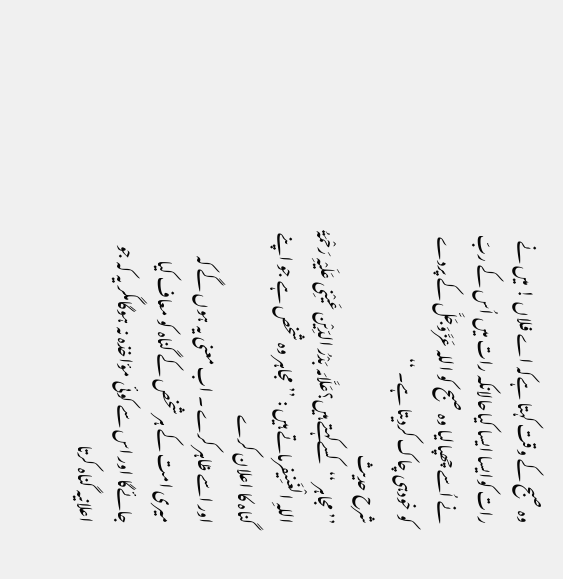وہ صبح کے وقت کہتا ہےکہ اے فلاں ! میں نے رات کوایسا ایسا کیاحالانکہ رات میں اُس کے ربّ نے اُسے چھپالیا وہ صبح کو اللہ عَزَّوَجَلَّ کے پردے کو خودہی چاک کردیتا ہے۔ ‘‘
شرح حدیث
’’مجاہر ‘‘کسےکہتے ہیں؟عَلَّامَہ بَدْرُ الدِّیْن عَیْنِی عَلَیْہِ رَحْمَۃُ اللہِ الْغَنِیفرماتے ہیں : ’’مجاہر وہ شخص ہے جو اپنے گناہ کا اعلان کرے
اور اسے ظاہر کرے ۔ اب معنی یہ ہوں گے کہ میری امت کے ہر شخص کے گناہ کو معاف کیا جائےگا اور اس سے کوئی مؤاخذہ نہ ہوگامگر یہ کہ جو اعلانیہ گناہ کرتا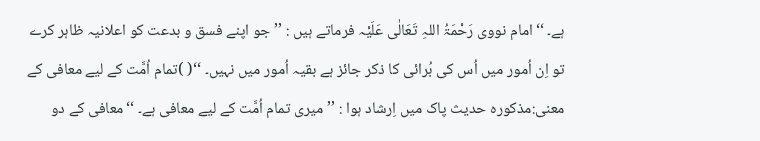ہے۔ ‘‘امام نووی رَحْمَۃُ اللہِ تَعَالٰی عَلَیْہ فرماتے ہیں : ’’جو اپنے فسق و بدعت کو اعلانیہ ظاہر کرے تو اِن اُمور میں اُس کی بُرائی کا ذکر جائز ہے بقیہ اُمور میں نہیں۔ ‘‘( )تمام اُمَّت کے لیے معافی کے معنی:مذکورہ حدیث پاک میں اِرشاد ہوا : ’’میری تمام اُمَّت کے لیے معافی ہے۔ ‘‘معافی کے دو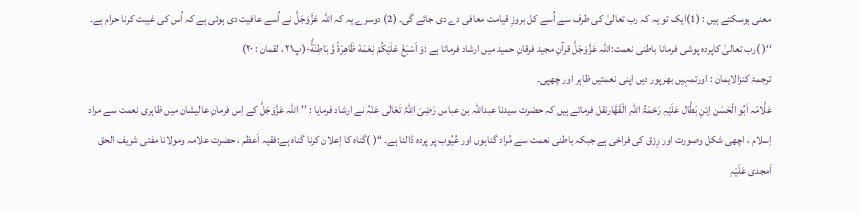معنی ہوسکتے ہیں : (1)ایک تو یہ کہ رب تعالیٰ کی طرف سے اُسے کل بروزِ قیامت معافی دے دی جائے گی۔ (2) دوسرے یہ کہ اللہ عَزَّوَجَلَّ نے اُسے عافیت دی ہوئی ہے کہ اُس کی غیبت کرنا حرام ہے۔ ‘‘( )رب تعالیٰ کاپردہ پوشی فرمانا باطنی نعمت:اللہ عَزَّوَجَلَّ قرآنِ مجید فرقانِ حمید میں ارشاد فرماتا ہے :وَ اَسْبَغَ عَلَیْكُمْ نِعَمَهٗ ظَاهِرَةً وَّ بَاطِنَةًؕ-(پ۲۱ ، لقمان : ۲۰)
ترجمۂ کنزالایمان : اورتمہیں بھرپور دیں اپنی نعمتیں ظاہر اور چھپی۔
عَلَّامَہ اَبُو الْحَسَن اِبْنِ بَطَّال عَلَیْہِ رَحْمَۃُ اللّٰہِ الْقَھَّارنقل فرماتے ہیں کہ حضرت سیدنا عبداللہ بن عباس رَضِیَ اللہُ تَعَالٰی عَنْہُ نے ارشاد فرمایا : ’’اللہ عَزَّوَجَلَّ کے اِس فرمانِ عالیشان میں ظاہری نعمت سے مراد اِسلام ، اچھی شکل وصورت اور رِزق کی فراخی ہے جبکہ باطنی نعمت سے مُراد گناہوں اور عُیُوب پر پردہ ڈالنا ہے۔ ‘‘( )گناہ کا اِعلان کرنا گناہ ہے:فقیہ اَعظم ، حضرت علامہ ومولانا مفتی شریف الحق اَمجدی عَلَیْہِ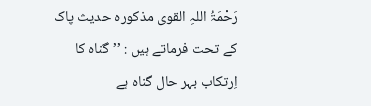رَحْمَۃُ اللہِ القوی مذکورہ حدیث پاک کے تحت فرماتے ہیں : ’’گناہ کا اِرتکاب بہر حال گناہ ہے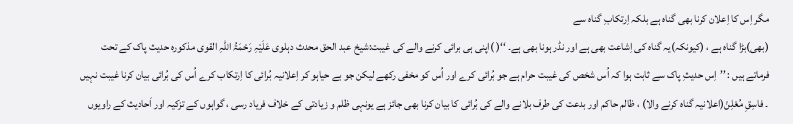مگر اِس کا اِعلان کرنا بھی گناہ ہے بلکہ اِرتکابِ گناہ سے
(بھی)بڑا گناہ ہے ، (کیونکہ)یہ گناہ کی اِشاعت بھی ہے اور نڈر ہونا بھی ہے۔ ‘‘( )اپنی ہی برائی کرنے والے کی غیبت:شیخ عبد الحق محدث دہلوی عَلَیْہِ رَحْمَۃُ اللہِ القوی مذکورہ حدیث پاک کے تحت فرماتے ہیں : ’’اِس حدیثِ پاک سے ثابت ہوا کہ اُس شخص کی غیبت حرام ہے جو بُرائی کرے اور اُس کو مخفی رکھے لیکن جو بے حیاہو کر اِعلانیہ بُرائی کا اِرتکاب کرے اُس کی بُرائی بیان کرنا غیبت نہیں ۔ فاسِقِ مُعْلِنْ(اعلانیہ گناہ کرنے والا) ، ظالم حاکم اور بدعت کی طرف بلانے والے کی بُرائی کا بیان کرنا بھی جائز ہے یونہی ظلم و زیادتی کے خلاف فریاد رسی ، گواہوں کے تزکیہ اور اَحادیث کے راویوں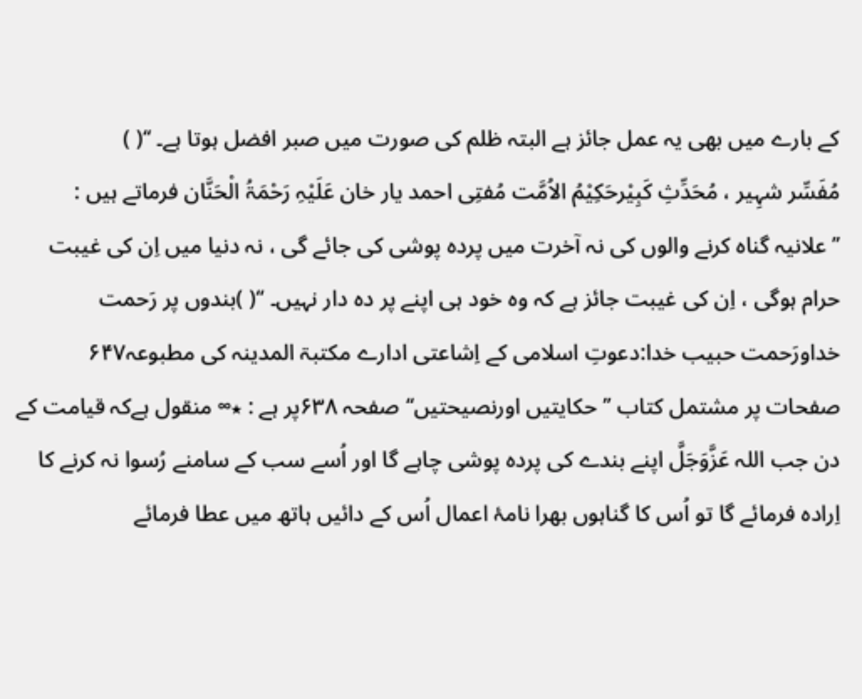کے بارے میں بھی یہ عمل جائز ہے البتہ ظلم کی صورت میں صبر افضل ہوتا ہے۔ ‘‘( )
مُفَسِّر شہِیر ، مُحَدِّثِ کَبِیْرحَکِیْمُ الاُمَّت مُفتِی احمد یار خان عَلَیْہِ رَحْمَۃُ الْحَنَّان فرماتے ہیں : ’’علانیہ گناہ کرنے والوں کی نہ آخرت میں پردہ پوشی کی جائے گی ، نہ دنیا میں اِن کی غیبت حرام ہوگی ، اِن کی غیبت جائز ہے کہ وہ خود ہی اپنے پر دہ دار نہیں۔ ‘‘( )بندوں پر رَحمت خداورَحمت حبیب خدا:دعوتِ اسلامی کے اِشاعتی ادارے مکتبۃ المدینہ کی مطبوعہ۶۴۷ صفحات پر مشتمل کتاب ’’حکایتیں اورنصیحتیں‘‘ صفحہ ۶۳۸پر ہے : ٭∞ منقول ہےکہ قیامت کے دن جب اللہ عَزَّوَجَلَّ اپنے بندے کی پردہ پوشی چاہے گا اور اُسے سب کے سامنے رُسوا نہ کرنے کا اِرادہ فرمائے گا تو اُس کا گناہوں بھرا نامۂ اعمال اُس کے دائیں ہاتھ میں عطا فرمائے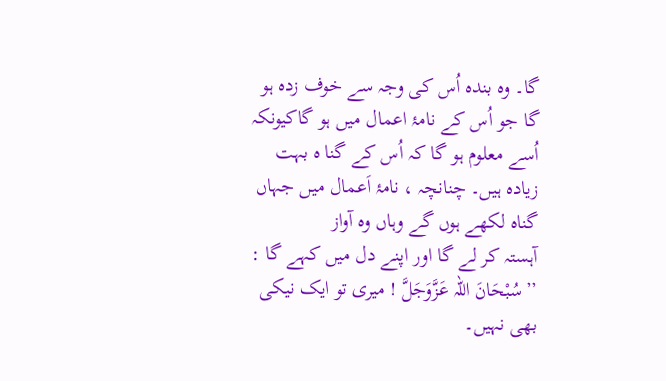گا۔ وہ بندہ اُس کی وجہ سے خوف زدہ ہو گا جو اُس کے نامۂ اعمال میں ہو گاکیونکہ اُسے معلوم ہو گا کہ اُس کے گنا ہ بہت زیادہ ہیں۔ چنانچہ ، نامۂ اَعمال میں جہاں گناہ لکھے ہوں گے وہاں وہ آواز
آہستہ کر لے گا اور اپنے دل میں کہے گا : ’’سُبْحَانَ اللہ عَزَّوَجَلَّ ! میری تو ایک نیکی بھی نہیں۔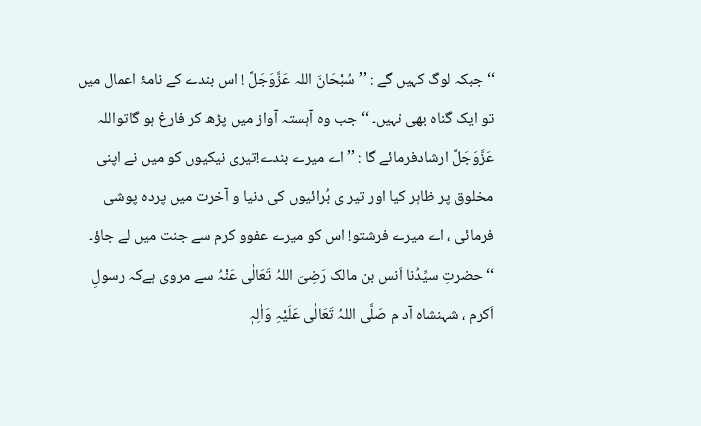‘‘جبکہ لوگ کہیں گے : ’’سُبْحَانَ اللہ عَزَّوَجَلَّ ! اس بندے کے نامۂ اعمال میں تو ایک گناہ بھی نہیں۔ ‘‘جب وہ آہستہ آواز میں پڑھ کر فارغ ہو گاتواللہ عَزَّوَجَلَّ ارشادفرمائے گا : ’’اے میرے بندے!تیری نیکیوں کو میں نے اپنی مخلوق پر ظاہر کیا اور تیر ی بُرائیوں کی دنیا و آخرت میں پردہ پوشی فرمائی ، اے میرے فرشتو! اس کو میرے عفوو کرم سے جنت میں لے جاؤ۔ ‘‘حضرتِ سیِّدُنا اَنس بن مالک رَضِیَ اللہُ تَعَالٰی عَنْہُ سے مروی ہےکہ رسولِ اَکرم ، شہنشاہ آد م صَلَّی اللہُ تَعَالٰی عَلَیْہِ وَاٰلِہٖ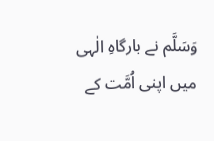وَسَلَّم نے بارگاہِ الٰہی میں اپنی اُمَّت کے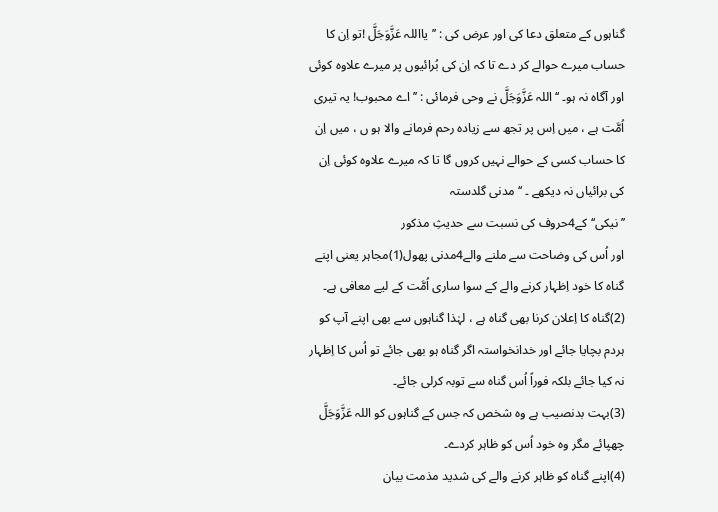گناہوں کے متعلق دعا کی اور عرض کی : ’’یااللہ عَزَّوَجَلَّ !تو اِن کا حساب میرے حوالے کر دے تا کہ اِن کی بُرائیوں پر میرے علاوہ کوئی اور آگاہ نہ ہو۔ ‘‘اللہ عَزَّوَجَلَّ نے وحی فرمائی : ’’اے محبوب! یہ تیری اُمَّت ہے ، میں اِس پر تجھ سے زیادہ رحم فرمانے والا ہو ں ، میں اِن کا حساب کسی کے حوالے نہیں کروں گا تا کہ میرے علاوہ کوئی اِن کی برائیاں نہ دیکھے ۔ ‘‘مدنی گلدستہ
’’نیکی‘‘کے4حروف کی نسبت سے حدیثِ مذکور
اور اُس کی وضاحت سے ملنے والے4مدنی پھول(1)مجاہر یعنی اپنے گناہ کا خود اِظہار کرنے والے کے سوا ساری اُمَّت کے لیے معافی ہے۔
(2)گناہ کا اِعلان کرنا بھی گناہ ہے ، لہٰذا گناہوں سے بھی اپنے آپ کو ہردم بچایا جائے اور خدانخواستہ اگر گناہ ہو بھی جائے تو اُس کا اِظہار نہ کیا جائے بلکہ فوراً اُس گناہ سے توبہ کرلی جائے۔
(3)بہت بدنصیب ہے وہ شخص کہ جس کے گناہوں کو اللہ عَزَّوَجَلَّ چھپائے مگر وہ خود اُس کو ظاہر کردے۔
(4)اپنے گناہ کو ظاہر کرنے والے کی شدید مذمت بیان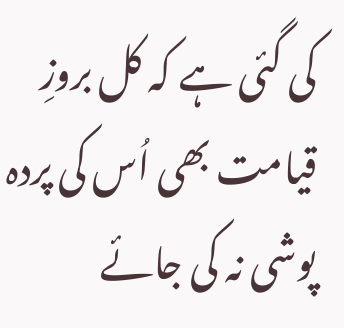کی گئی ہے کہ کل بروزِ قیامت بھی اُس کی پردہ پوشی نہ کی جائے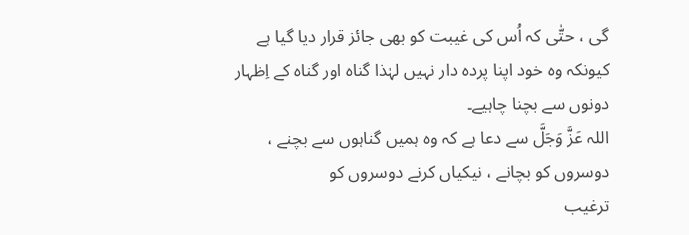گی ، حتّٰی کہ اُس کی غیبت کو بھی جائز قرار دیا گیا ہے کیونکہ وہ خود اپنا پردہ دار نہیں لہٰذا گناہ اور گناہ کے اِظہار دونوں سے بچنا چاہیے۔
اللہ عَزَّ وَجَلَّ سے دعا ہے کہ وہ ہمیں گناہوں سے بچنے ، دوسروں کو بچانے ، نیکیاں کرنے دوسروں کو
ترغیب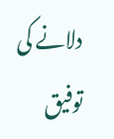دلانے کی توفیق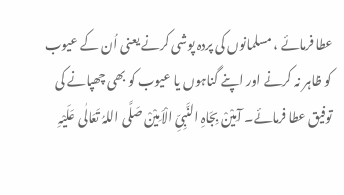عطا فرمائے ، مسلمانوں کی پردہ پوشی کرنے یعنی اُن کے عیوب کو ظاہر نہ کرنے اور اپنے گناہوں یا عیوب کو بھی چھپانے کی توفیق عطا فرمائے۔ آمِیْنْ بِجَاہِ النَّبِیِّ الْاَمِیْنْ صَلَّی اللہُ تَعَالٰی عَلَیْہِ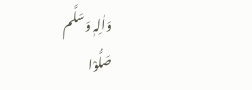وَاٰلِہٖ وَسَلَّم
صَلُّوْا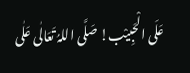عَلَی الْحَبِیْب! صَلَّی اللہُ تَعَالٰی عَلٰی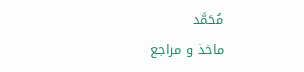مُحَمَّد
ماخذ و مراجع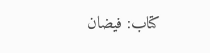کتاب: فیضان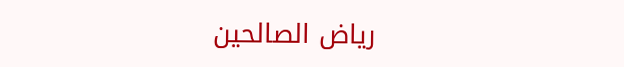ریاض الصالحین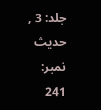جلد: 3 , حدیث نمبر: 241